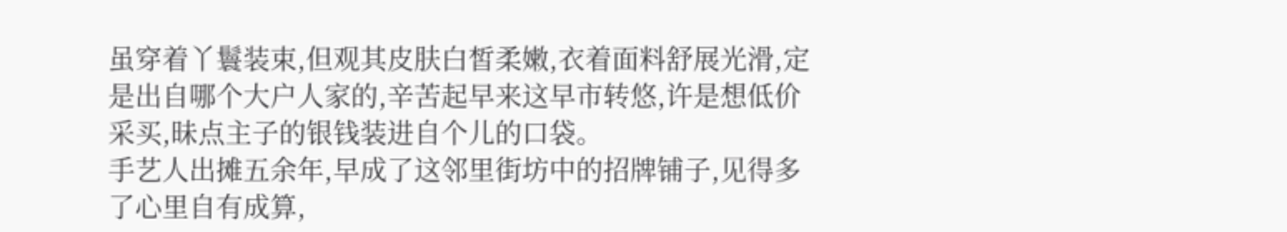虽穿着丫鬟装束,但观其皮肤白皙柔嫩,衣着面料舒展光滑,定是出自哪个大户人家的,辛苦起早来这早市转悠,许是想低价采买,昧点主子的银钱装进自个儿的口袋。
手艺人出摊五余年,早成了这邻里街坊中的招牌铺子,见得多了心里自有成算,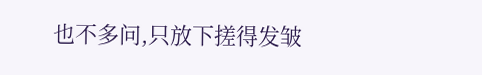也不多问,只放下搓得发皱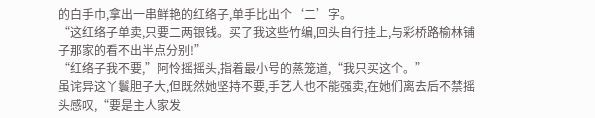的白手巾,拿出一串鲜艳的红络子,单手比出个‘二’字。
“这红络子单卖,只要二两银钱。买了我这些竹编,回头自行挂上,与彩桥路榆林铺子那家的看不出半点分别!”
“红络子我不要,”阿怜摇摇头,指着最小号的蒸笼道,“我只买这个。”
虽诧异这丫鬟胆子大,但既然她坚持不要,手艺人也不能强卖,在她们离去后不禁摇头感叹,“要是主人家发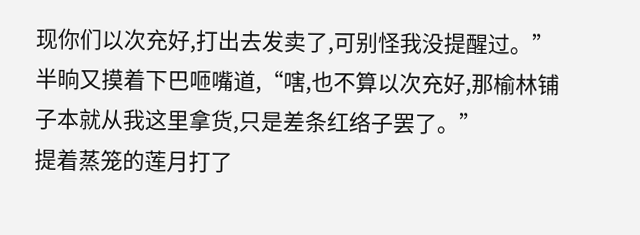现你们以次充好,打出去发卖了,可别怪我没提醒过。”
半晌又摸着下巴咂嘴道,“嗐,也不算以次充好,那榆林铺子本就从我这里拿货,只是差条红络子罢了。”
提着蒸笼的莲月打了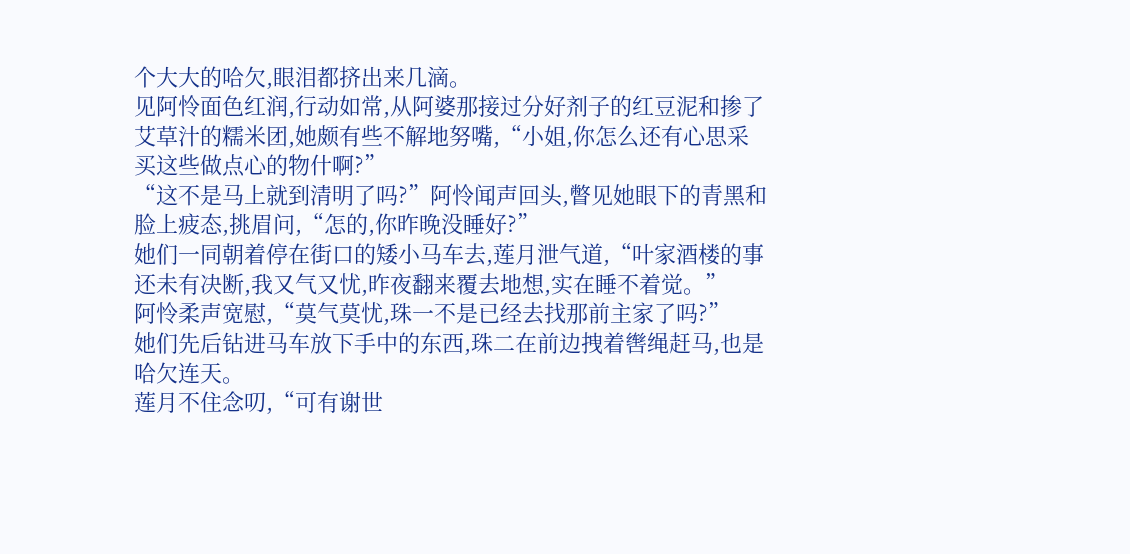个大大的哈欠,眼泪都挤出来几滴。
见阿怜面色红润,行动如常,从阿婆那接过分好剂子的红豆泥和掺了艾草汁的糯米团,她颇有些不解地努嘴,“小姐,你怎么还有心思采买这些做点心的物什啊?”
“这不是马上就到清明了吗?”阿怜闻声回头,瞥见她眼下的青黑和脸上疲态,挑眉问,“怎的,你昨晚没睡好?”
她们一同朝着停在街口的矮小马车去,莲月泄气道,“叶家酒楼的事还未有决断,我又气又忧,昨夜翻来覆去地想,实在睡不着觉。”
阿怜柔声宽慰,“莫气莫忧,珠一不是已经去找那前主家了吗?”
她们先后钻进马车放下手中的东西,珠二在前边拽着辔绳赶马,也是哈欠连天。
莲月不住念叨,“可有谢世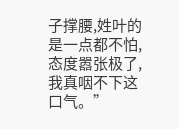子撑腰,姓叶的是一点都不怕,态度嚣张极了,我真咽不下这口气。”